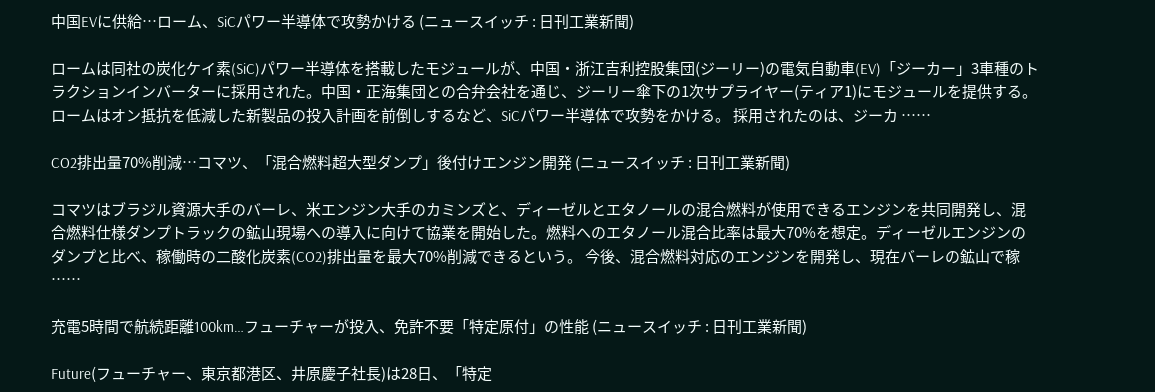中国EVに供給…ローム、SiCパワー半導体で攻勢かける (ニュースイッチ : 日刊工業新聞)

ロームは同社の炭化ケイ素(SiC)パワー半導体を搭載したモジュールが、中国・浙江吉利控股集団(ジーリー)の電気自動車(EV)「ジーカー」3車種のトラクションインバーターに採用された。中国・正海集団との合弁会社を通じ、ジーリー傘下の1次サプライヤー(ティア1)にモジュールを提供する。ロームはオン抵抗を低減した新製品の投入計画を前倒しするなど、SiCパワー半導体で攻勢をかける。 採用されたのは、ジーカ ……

CO2排出量70%削減…コマツ、「混合燃料超大型ダンプ」後付けエンジン開発 (ニュースイッチ : 日刊工業新聞)

コマツはブラジル資源大手のバーレ、米エンジン大手のカミンズと、ディーゼルとエタノールの混合燃料が使用できるエンジンを共同開発し、混合燃料仕様ダンプトラックの鉱山現場への導入に向けて協業を開始した。燃料へのエタノール混合比率は最大70%を想定。ディーゼルエンジンのダンプと比べ、稼働時の二酸化炭素(CO2)排出量を最大70%削減できるという。 今後、混合燃料対応のエンジンを開発し、現在バーレの鉱山で稼 ……

充電5時間で航続距離100km…フューチャーが投入、免許不要「特定原付」の性能 (ニュースイッチ : 日刊工業新聞)

Future(フューチャー、東京都港区、井原慶子社長)は28日、「特定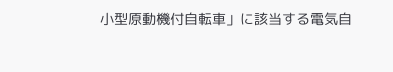小型原動機付自転車」に該当する電気自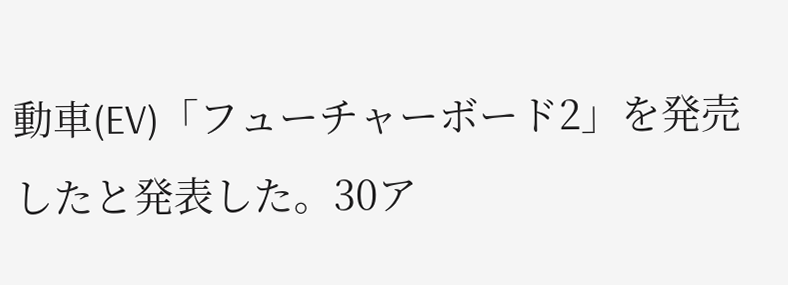動車(EV)「フューチャーボード2」を発売したと発表した。30ア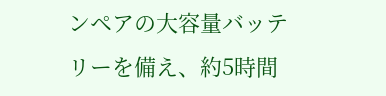ンペアの大容量バッテリーを備え、約5時間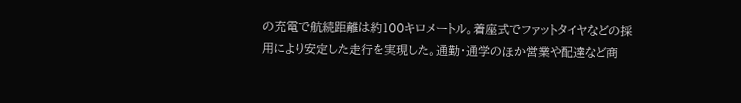の充電で航続距離は約100キロメートル。着座式でファットタイヤなどの採用により安定した走行を実現した。通勤・通学のほか営業や配達など商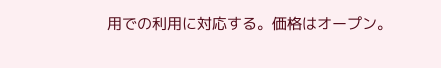用での利用に対応する。価格はオープン。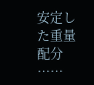安定した重量配分 ……